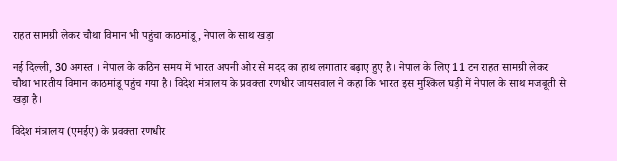राहत सामग्री लेकर चौथा व‍िमान भी पहुंचा काठमांडू, नेपाल के साथ खड़ा

नई द‍िल्‍ली, 30 अगस्त । नेपाल के कठ‍िन समय में भारत अपनी ओर से मदद का हाथ लगातार बढ़ाए हुए है। नेपाल के लिए 11 टन राहत सामग्री लेकर चौथा भारतीय विमान काठमांडू पहुंच गया है। विदेश मंत्रालय के प्रवक्ता रणधीर जायसवाल ने कहा कि भारत इस मुश्किल घड़ी में नेपाल के साथ मजबूती से खड़ा है।

विदेश मंत्रालय (एमईए) के प्रवक्ता रणधीर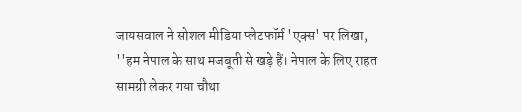जायसवाल ने सोशल मीडिया प्लेटफॉर्म 'एक्‍स' पर लिखा, ''हम नेपाल के साथ मजबूती से खड़े हैं। नेपाल के लिए राहत सामग्री लेकर गया चौथा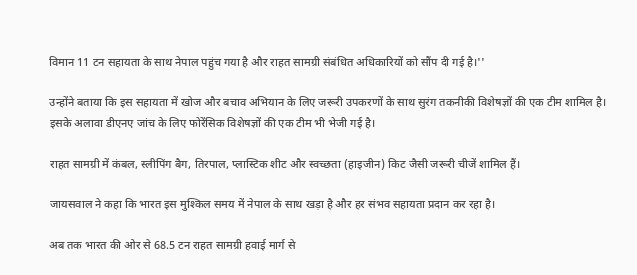विमान 11 टन सहायता के साथ नेपाल पहुंच गया है और राहत सामग्री संबंधित अधिकारियों को सौंप दी गई है।''

उन्‍होंने बताया क‍ि इस सहायता में खोज और बचाव अभियान के लिए जरूरी उपकरणों के साथ सुरंग तकनीकी विशेषज्ञों की एक टीम शामिल है। इसके अलावा डीएनए जांच के लिए फोरेंसिक विशेषज्ञों की एक टीम भी भेजी गई है।

राहत सामग्री में कंबल, स्लीपिंग बैग, तिरपाल, प्लास्टिक शीट और स्वच्छता (हाइजीन) किट जैसी जरूरी चीजें शामिल हैं।

जायसवाल ने कहा क‍ि भारत इस मुश्किल समय में नेपाल के साथ खड़ा है और हर संभव सहायता प्रदान कर रहा है।

अब तक भारत की ओर से 68.5 टन राहत सामग्री हवाई मार्ग से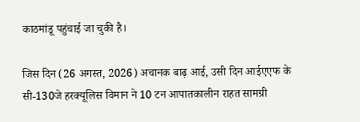काठमांडू पहुंचाई जा चुकी है।

जिस दिन (26 अगस्त, 2026) अचानक बाढ़ आई, उसी दिन आईएएफ के सी-130जे हरक्यूलिस विमान ने 10 टन आपातकालीन राहत सामग्री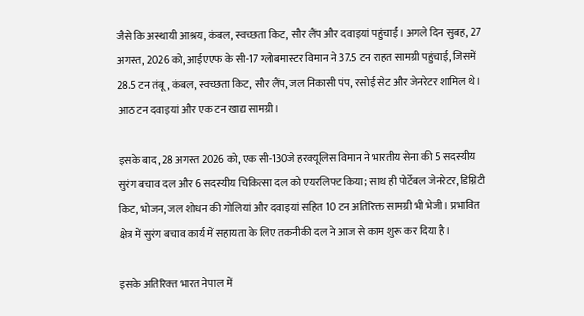जैसे कि अस्थायी आश्रय, कंबल, स्वच्छता किट, सौर लैंप और दवाइयां पहुंचाईं। अगले दिन सुबह, 27 अगस्त, 2026 को, आईएएफ के सी-17 ग्लोबमास्टर विमान ने 37.5 टन राहत सामग्री पहुंचाई, जिसमें 28.5 टन तंबू, कंबल, स्वच्छता किट, सौर लैंप, जल निकासी पंप, रसोई सेट और जेनरेटर शामिल थे। आठ टन दवाइयां और एक टन खाद्य सामग्री।

इसके बाद, 28 अगस्त 2026 को, एक सी-130जे हरक्यूलिस विमान ने भारतीय सेना की 5 सदस्यीय सुरंग बचाव दल और 6 सदस्यीय चिकित्सा दल को एयरलिफ्ट किया; साथ ही पोर्टेबल जेनरेटर, डिग्निटी किट, भोजन, जल शोधन की गोलियां और दवाइयां सहित 10 टन अतिरिक्त सामग्री भी भेजी। प्रभावित क्षेत्र में सुरंग बचाव कार्य में सहायता के लिए तकनीकी दल ने आज से काम शुरू कर दिया है।

इसके अत‍िर‍िक्‍त भारत नेपाल में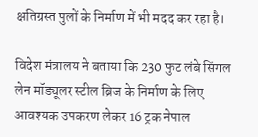क्षत‍िग्रस्‍त पुलों के न‍िर्माण में भी मदद कर रहा है।

व‍िदेश मंत्रालय ने बताया कि 230 फुट लंबे सिंगल लेन मॉड्यूलर स्टील ब्रिज के निर्माण के लिए आवश्यक उपकरण लेकर 16 ट्रक नेपाल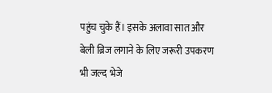पहुंच चुके हैं। इसके अलावा सात और बेली ब्रिज लगाने के लिए जरूरी उपकरण भी जल्द भेजे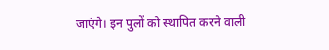जाएंगे। इन पुलों को स्थापित करने वाली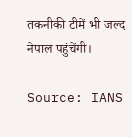तकनीकी टीमें भी जल्द नेपाल पहुंचेंगी।

Source: IANS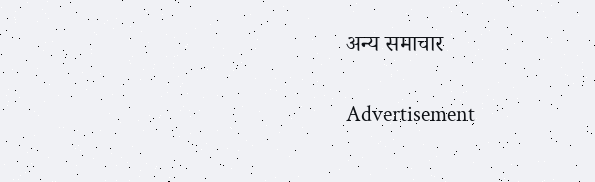अन्य समाचार

Advertisement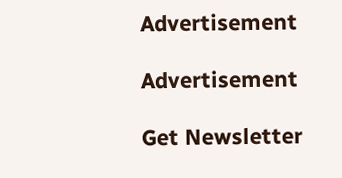Advertisement

Advertisement

Get Newsletter